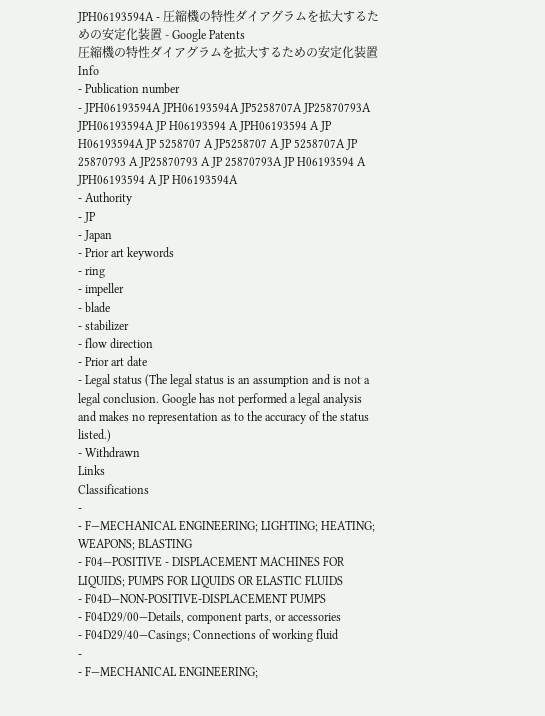JPH06193594A - 圧縮機の特性ダイアグラムを拡大するための安定化装置 - Google Patents
圧縮機の特性ダイアグラムを拡大するための安定化装置Info
- Publication number
- JPH06193594A JPH06193594A JP5258707A JP25870793A JPH06193594A JP H06193594 A JPH06193594 A JP H06193594A JP 5258707 A JP5258707 A JP 5258707A JP 25870793 A JP25870793 A JP 25870793A JP H06193594 A JPH06193594 A JP H06193594A
- Authority
- JP
- Japan
- Prior art keywords
- ring
- impeller
- blade
- stabilizer
- flow direction
- Prior art date
- Legal status (The legal status is an assumption and is not a legal conclusion. Google has not performed a legal analysis and makes no representation as to the accuracy of the status listed.)
- Withdrawn
Links
Classifications
-
- F—MECHANICAL ENGINEERING; LIGHTING; HEATING; WEAPONS; BLASTING
- F04—POSITIVE - DISPLACEMENT MACHINES FOR LIQUIDS; PUMPS FOR LIQUIDS OR ELASTIC FLUIDS
- F04D—NON-POSITIVE-DISPLACEMENT PUMPS
- F04D29/00—Details, component parts, or accessories
- F04D29/40—Casings; Connections of working fluid
-
- F—MECHANICAL ENGINEERING;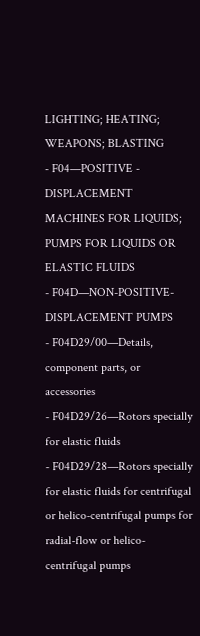LIGHTING; HEATING; WEAPONS; BLASTING
- F04—POSITIVE - DISPLACEMENT MACHINES FOR LIQUIDS; PUMPS FOR LIQUIDS OR ELASTIC FLUIDS
- F04D—NON-POSITIVE-DISPLACEMENT PUMPS
- F04D29/00—Details, component parts, or accessories
- F04D29/26—Rotors specially for elastic fluids
- F04D29/28—Rotors specially for elastic fluids for centrifugal or helico-centrifugal pumps for radial-flow or helico-centrifugal pumps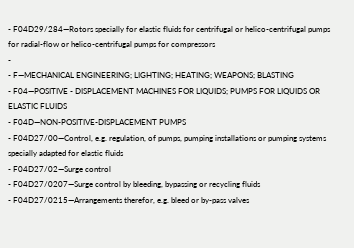- F04D29/284—Rotors specially for elastic fluids for centrifugal or helico-centrifugal pumps for radial-flow or helico-centrifugal pumps for compressors
-
- F—MECHANICAL ENGINEERING; LIGHTING; HEATING; WEAPONS; BLASTING
- F04—POSITIVE - DISPLACEMENT MACHINES FOR LIQUIDS; PUMPS FOR LIQUIDS OR ELASTIC FLUIDS
- F04D—NON-POSITIVE-DISPLACEMENT PUMPS
- F04D27/00—Control, e.g. regulation, of pumps, pumping installations or pumping systems specially adapted for elastic fluids
- F04D27/02—Surge control
- F04D27/0207—Surge control by bleeding, bypassing or recycling fluids
- F04D27/0215—Arrangements therefor, e.g. bleed or by-pass valves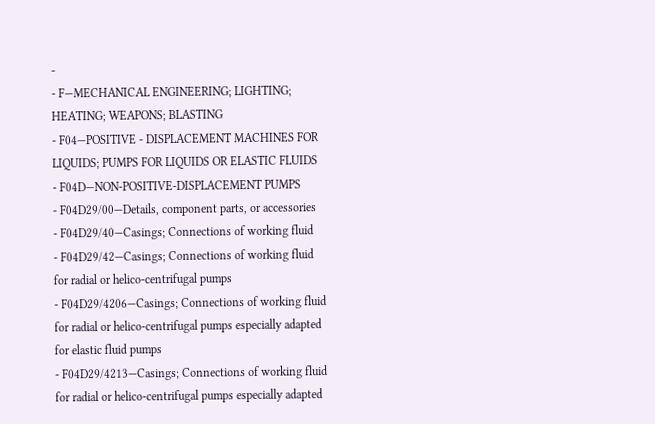-
- F—MECHANICAL ENGINEERING; LIGHTING; HEATING; WEAPONS; BLASTING
- F04—POSITIVE - DISPLACEMENT MACHINES FOR LIQUIDS; PUMPS FOR LIQUIDS OR ELASTIC FLUIDS
- F04D—NON-POSITIVE-DISPLACEMENT PUMPS
- F04D29/00—Details, component parts, or accessories
- F04D29/40—Casings; Connections of working fluid
- F04D29/42—Casings; Connections of working fluid for radial or helico-centrifugal pumps
- F04D29/4206—Casings; Connections of working fluid for radial or helico-centrifugal pumps especially adapted for elastic fluid pumps
- F04D29/4213—Casings; Connections of working fluid for radial or helico-centrifugal pumps especially adapted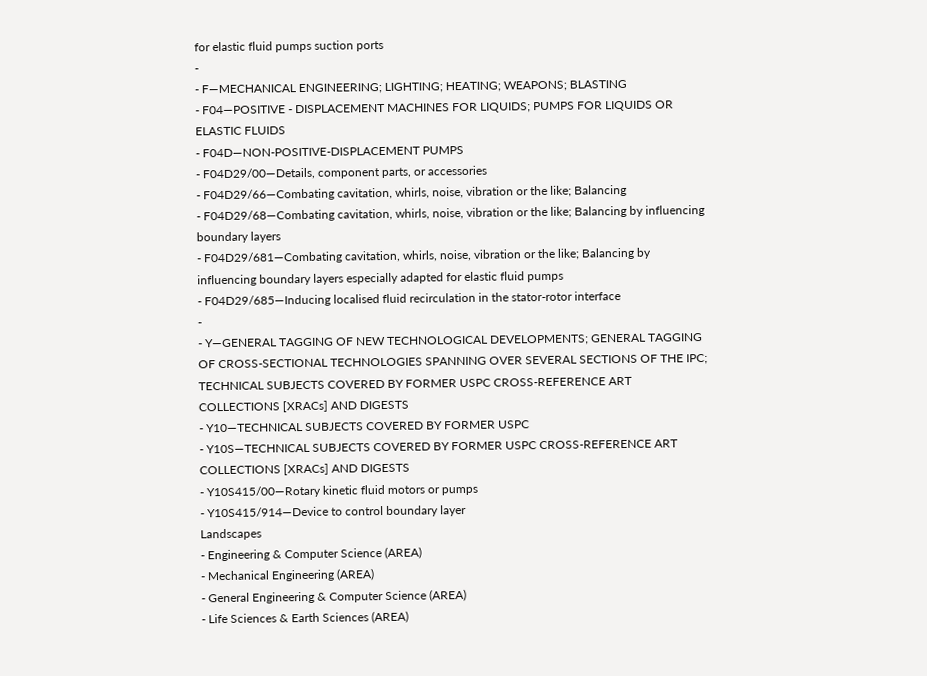for elastic fluid pumps suction ports
-
- F—MECHANICAL ENGINEERING; LIGHTING; HEATING; WEAPONS; BLASTING
- F04—POSITIVE - DISPLACEMENT MACHINES FOR LIQUIDS; PUMPS FOR LIQUIDS OR ELASTIC FLUIDS
- F04D—NON-POSITIVE-DISPLACEMENT PUMPS
- F04D29/00—Details, component parts, or accessories
- F04D29/66—Combating cavitation, whirls, noise, vibration or the like; Balancing
- F04D29/68—Combating cavitation, whirls, noise, vibration or the like; Balancing by influencing boundary layers
- F04D29/681—Combating cavitation, whirls, noise, vibration or the like; Balancing by influencing boundary layers especially adapted for elastic fluid pumps
- F04D29/685—Inducing localised fluid recirculation in the stator-rotor interface
-
- Y—GENERAL TAGGING OF NEW TECHNOLOGICAL DEVELOPMENTS; GENERAL TAGGING OF CROSS-SECTIONAL TECHNOLOGIES SPANNING OVER SEVERAL SECTIONS OF THE IPC; TECHNICAL SUBJECTS COVERED BY FORMER USPC CROSS-REFERENCE ART COLLECTIONS [XRACs] AND DIGESTS
- Y10—TECHNICAL SUBJECTS COVERED BY FORMER USPC
- Y10S—TECHNICAL SUBJECTS COVERED BY FORMER USPC CROSS-REFERENCE ART COLLECTIONS [XRACs] AND DIGESTS
- Y10S415/00—Rotary kinetic fluid motors or pumps
- Y10S415/914—Device to control boundary layer
Landscapes
- Engineering & Computer Science (AREA)
- Mechanical Engineering (AREA)
- General Engineering & Computer Science (AREA)
- Life Sciences & Earth Sciences (AREA)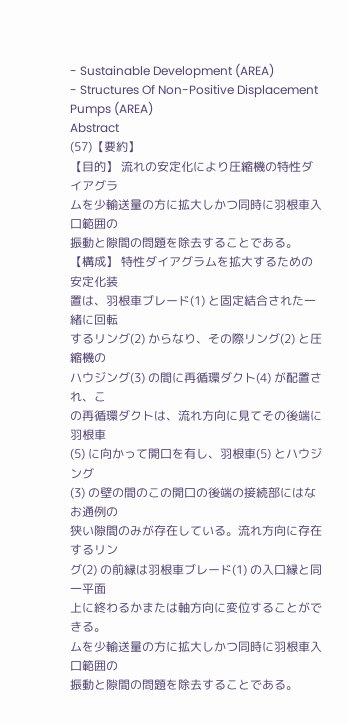- Sustainable Development (AREA)
- Structures Of Non-Positive Displacement Pumps (AREA)
Abstract
(57)【要約】
【目的】 流れの安定化により圧縮機の特性ダイアグラ
ムを少輸送量の方に拡大しかつ同時に羽根車入口範囲の
振動と隙間の問題を除去することである。 【構成】 特性ダイアグラムを拡大するための安定化装
置は、羽根車ブレード(1) と固定結合された一緒に回転
するリング(2) からなり、その際リング(2) と圧縮機の
ハウジング(3) の間に再循環ダクト(4) が配置され、こ
の再循環ダクトは、流れ方向に見てその後端に羽根車
(5) に向かって開口を有し、羽根車(5) とハウジング
(3) の壁の間のこの開口の後端の接続部にはなお通例の
狭い隙間のみが存在している。流れ方向に存在するリン
グ(2) の前縁は羽根車ブレード(1) の入口縁と同一平面
上に終わるかまたは軸方向に変位することができる。
ムを少輸送量の方に拡大しかつ同時に羽根車入口範囲の
振動と隙間の問題を除去することである。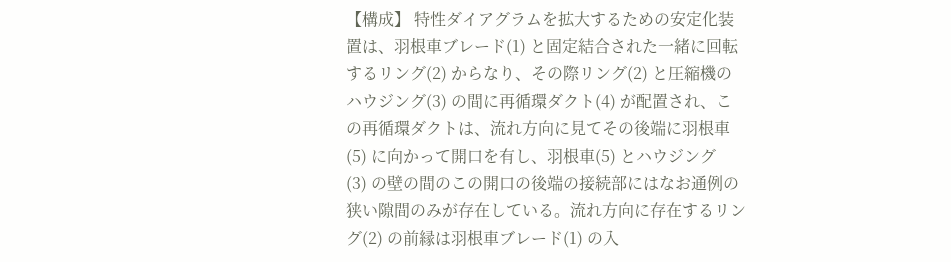【構成】 特性ダイアグラムを拡大するための安定化装
置は、羽根車ブレード(1) と固定結合された一緒に回転
するリング(2) からなり、その際リング(2) と圧縮機の
ハウジング(3) の間に再循環ダクト(4) が配置され、こ
の再循環ダクトは、流れ方向に見てその後端に羽根車
(5) に向かって開口を有し、羽根車(5) とハウジング
(3) の壁の間のこの開口の後端の接続部にはなお通例の
狭い隙間のみが存在している。流れ方向に存在するリン
グ(2) の前縁は羽根車ブレード(1) の入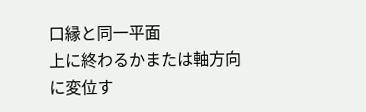口縁と同一平面
上に終わるかまたは軸方向に変位す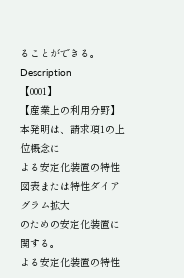ることができる。
Description
【0001】
【産業上の利用分野】本発明は、請求項1の上位概念に
よる安定化装置の特性図表または特性ダイアグラム拡大
のための安定化装置に関する。
よる安定化装置の特性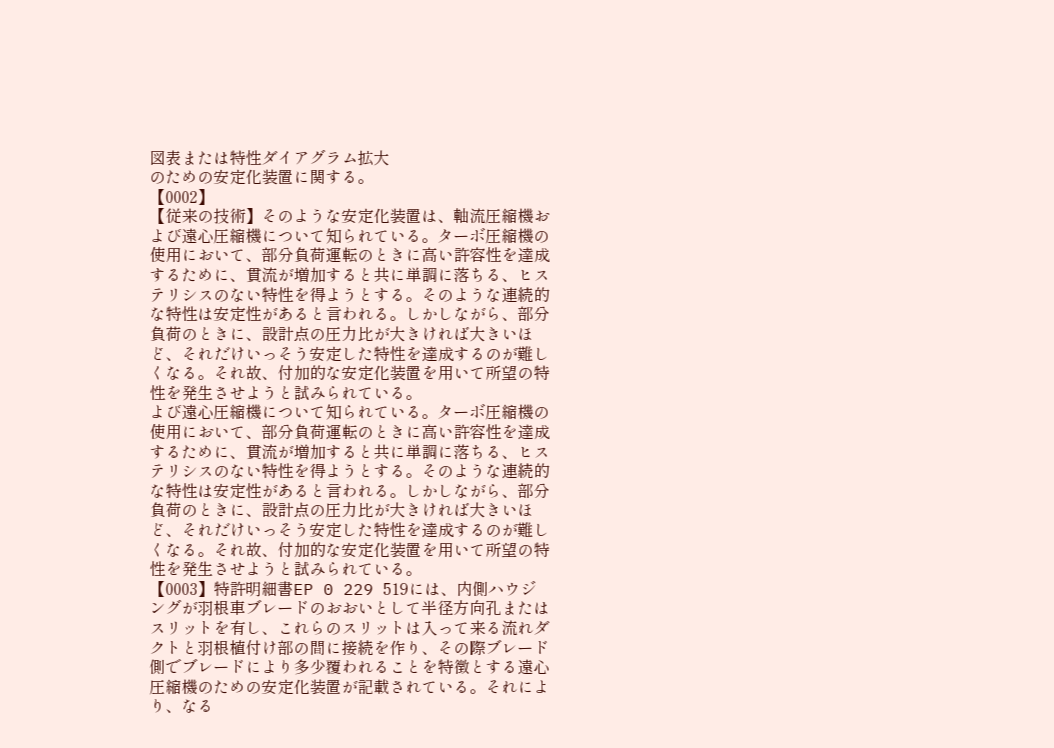図表または特性ダイアグラム拡大
のための安定化装置に関する。
【0002】
【従来の技術】そのような安定化装置は、軸流圧縮機お
よび遠心圧縮機について知られている。ターボ圧縮機の
使用において、部分負荷運転のときに高い許容性を達成
するために、貫流が増加すると共に単調に落ちる、ヒス
テリシスのない特性を得ようとする。そのような連続的
な特性は安定性があると言われる。しかしながら、部分
負荷のときに、設計点の圧力比が大きければ大きいほ
ど、それだけいっそう安定した特性を達成するのが難し
くなる。それ故、付加的な安定化装置を用いて所望の特
性を発生させようと試みられている。
よび遠心圧縮機について知られている。ターボ圧縮機の
使用において、部分負荷運転のときに高い許容性を達成
するために、貫流が増加すると共に単調に落ちる、ヒス
テリシスのない特性を得ようとする。そのような連続的
な特性は安定性があると言われる。しかしながら、部分
負荷のときに、設計点の圧力比が大きければ大きいほ
ど、それだけいっそう安定した特性を達成するのが難し
くなる。それ故、付加的な安定化装置を用いて所望の特
性を発生させようと試みられている。
【0003】特許明細書EP 0 229 519には、内側ハウジ
ングが羽根車ブレードのおおいとして半径方向孔または
スリットを有し、これらのスリットは入って来る流れダ
クトと羽根植付け部の間に接続を作り、その際ブレード
側でブレードにより多少覆われることを特徴とする遠心
圧縮機のための安定化装置が記載されている。それによ
り、なる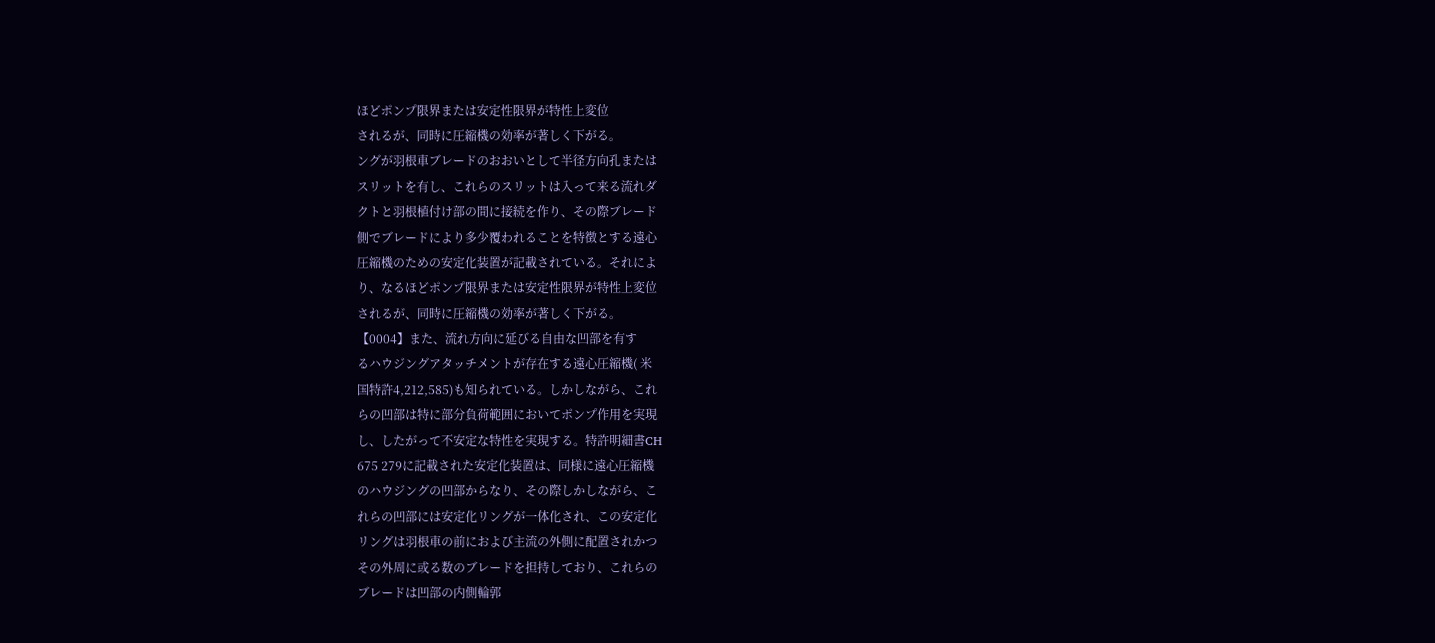ほどポンプ限界または安定性限界が特性上変位
されるが、同時に圧縮機の効率が著しく下がる。
ングが羽根車ブレードのおおいとして半径方向孔または
スリットを有し、これらのスリットは入って来る流れダ
クトと羽根植付け部の間に接続を作り、その際ブレード
側でブレードにより多少覆われることを特徴とする遠心
圧縮機のための安定化装置が記載されている。それによ
り、なるほどポンプ限界または安定性限界が特性上変位
されるが、同時に圧縮機の効率が著しく下がる。
【0004】また、流れ方向に延びる自由な凹部を有す
るハウジングアタッチメントが存在する遠心圧縮機( 米
国特許4,212,585)も知られている。しかしながら、これ
らの凹部は特に部分負荷範囲においてポンプ作用を実現
し、したがって不安定な特性を実現する。特許明細書CH
675 279に記載された安定化装置は、同様に遠心圧縮機
のハウジングの凹部からなり、その際しかしながら、こ
れらの凹部には安定化リングが一体化され、この安定化
リングは羽根車の前におよび主流の外側に配置されかつ
その外周に或る数のブレードを担持しており、これらの
ブレードは凹部の内側輪郭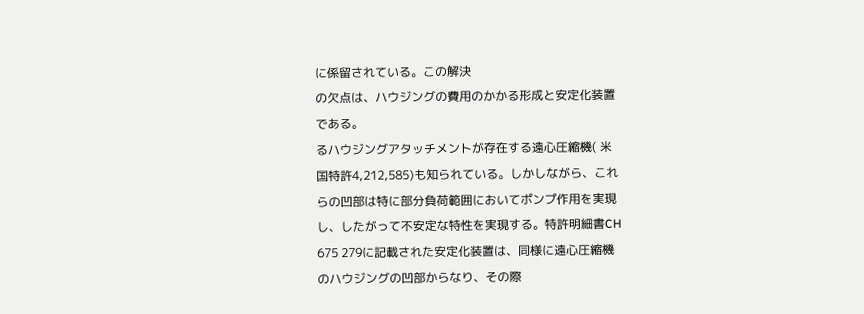に係留されている。この解決
の欠点は、ハウジングの費用のかかる形成と安定化装置
である。
るハウジングアタッチメントが存在する遠心圧縮機( 米
国特許4,212,585)も知られている。しかしながら、これ
らの凹部は特に部分負荷範囲においてポンプ作用を実現
し、したがって不安定な特性を実現する。特許明細書CH
675 279に記載された安定化装置は、同様に遠心圧縮機
のハウジングの凹部からなり、その際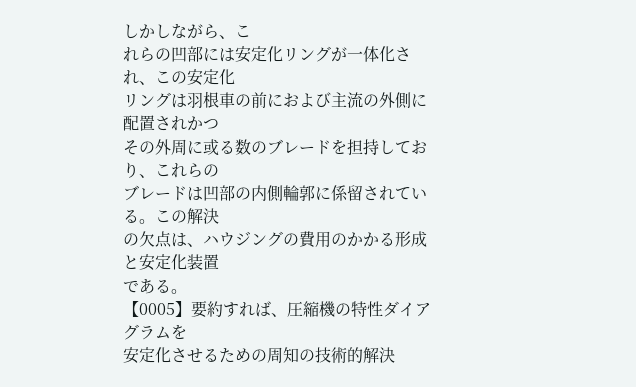しかしながら、こ
れらの凹部には安定化リングが一体化され、この安定化
リングは羽根車の前におよび主流の外側に配置されかつ
その外周に或る数のブレードを担持しており、これらの
ブレードは凹部の内側輪郭に係留されている。この解決
の欠点は、ハウジングの費用のかかる形成と安定化装置
である。
【0005】要約すれば、圧縮機の特性ダイアグラムを
安定化させるための周知の技術的解決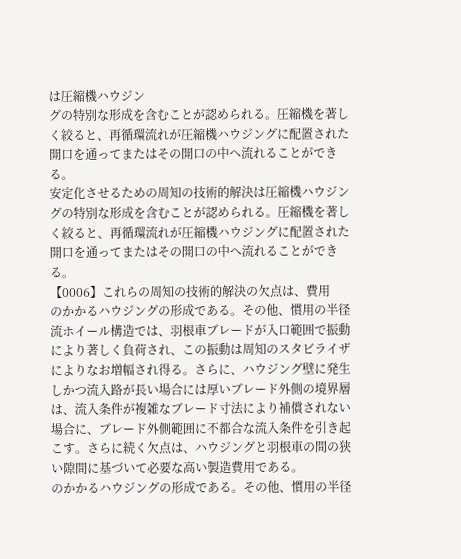は圧縮機ハウジン
グの特別な形成を含むことが認められる。圧縮機を著し
く絞ると、再循環流れが圧縮機ハウジングに配置された
開口を通ってまたはその開口の中へ流れることができ
る。
安定化させるための周知の技術的解決は圧縮機ハウジン
グの特別な形成を含むことが認められる。圧縮機を著し
く絞ると、再循環流れが圧縮機ハウジングに配置された
開口を通ってまたはその開口の中へ流れることができ
る。
【0006】これらの周知の技術的解決の欠点は、費用
のかかるハウジングの形成である。その他、慣用の半径
流ホイール構造では、羽根車ブレードが入口範囲で振動
により著しく負荷され、この振動は周知のスタビライザ
によりなお増幅され得る。さらに、ハウジング壁に発生
しかつ流入路が長い場合には厚いブレード外側の境界層
は、流入条件が複雑なブレード寸法により補償されない
場合に、ブレード外側範囲に不都合な流入条件を引き起
こす。さらに続く欠点は、ハウジングと羽根車の間の狭
い隙間に基づいて必要な高い製造費用である。
のかかるハウジングの形成である。その他、慣用の半径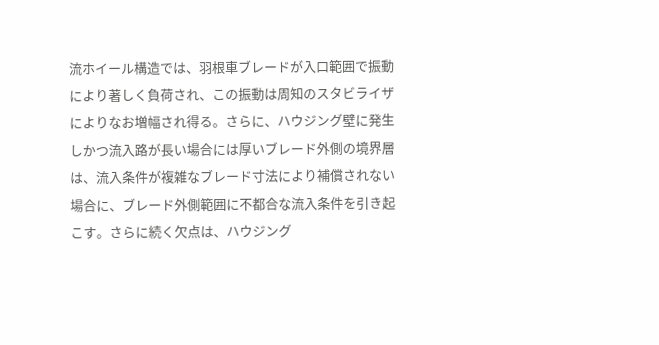流ホイール構造では、羽根車ブレードが入口範囲で振動
により著しく負荷され、この振動は周知のスタビライザ
によりなお増幅され得る。さらに、ハウジング壁に発生
しかつ流入路が長い場合には厚いブレード外側の境界層
は、流入条件が複雑なブレード寸法により補償されない
場合に、ブレード外側範囲に不都合な流入条件を引き起
こす。さらに続く欠点は、ハウジング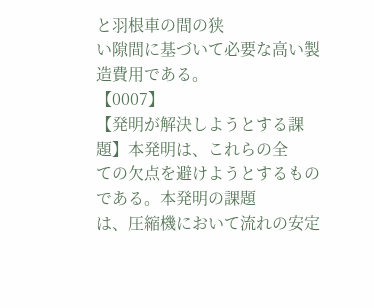と羽根車の間の狭
い隙間に基づいて必要な高い製造費用である。
【0007】
【発明が解決しようとする課題】本発明は、これらの全
ての欠点を避けようとするものである。本発明の課題
は、圧縮機において流れの安定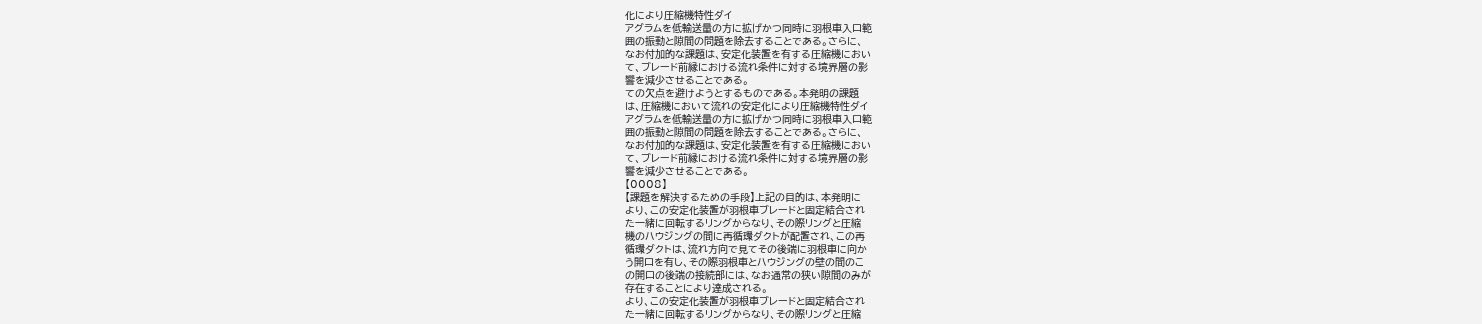化により圧縮機特性ダイ
アグラムを低輸送量の方に拡げかつ同時に羽根車入口範
囲の振動と隙間の問題を除去することである。さらに、
なお付加的な課題は、安定化装置を有する圧縮機におい
て、ブレード前縁における流れ条件に対する境界層の影
響を減少させることである。
ての欠点を避けようとするものである。本発明の課題
は、圧縮機において流れの安定化により圧縮機特性ダイ
アグラムを低輸送量の方に拡げかつ同時に羽根車入口範
囲の振動と隙間の問題を除去することである。さらに、
なお付加的な課題は、安定化装置を有する圧縮機におい
て、ブレード前縁における流れ条件に対する境界層の影
響を減少させることである。
【0008】
【課題を解決するための手段】上記の目的は、本発明に
より、この安定化装置が羽根車ブレードと固定結合され
た一緒に回転するリングからなり、その際リングと圧縮
機のハウジングの間に再循環ダクトが配置され、この再
循環ダクトは、流れ方向で見てその後端に羽根車に向か
う開口を有し、その際羽根車とハウジングの壁の間のこ
の開口の後端の接続部には、なお通常の狭い隙間のみが
存在することにより達成される。
より、この安定化装置が羽根車ブレードと固定結合され
た一緒に回転するリングからなり、その際リングと圧縮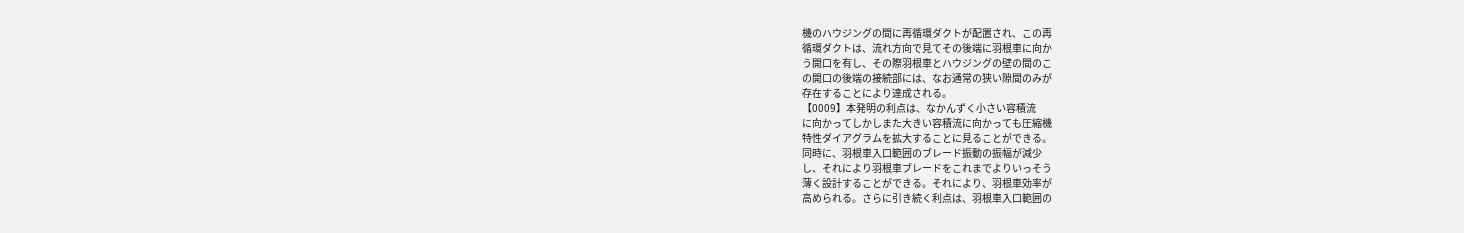機のハウジングの間に再循環ダクトが配置され、この再
循環ダクトは、流れ方向で見てその後端に羽根車に向か
う開口を有し、その際羽根車とハウジングの壁の間のこ
の開口の後端の接続部には、なお通常の狭い隙間のみが
存在することにより達成される。
【0009】本発明の利点は、なかんずく小さい容積流
に向かってしかしまた大きい容積流に向かっても圧縮機
特性ダイアグラムを拡大することに見ることができる。
同時に、羽根車入口範囲のブレード振動の振幅が減少
し、それにより羽根車ブレードをこれまでよりいっそう
薄く設計することができる。それにより、羽根車効率が
高められる。さらに引き続く利点は、羽根車入口範囲の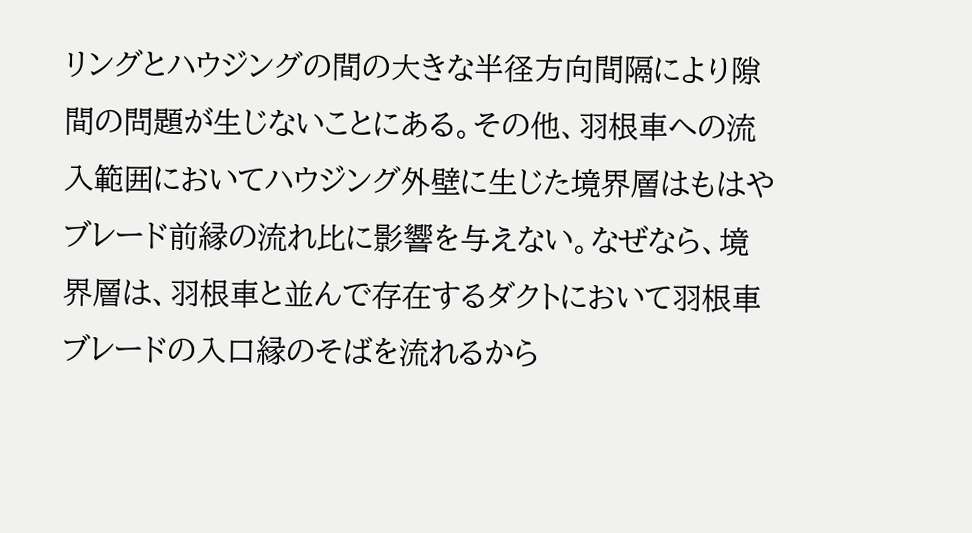リングとハウジングの間の大きな半径方向間隔により隙
間の問題が生じないことにある。その他、羽根車への流
入範囲においてハウジング外壁に生じた境界層はもはや
ブレード前縁の流れ比に影響を与えない。なぜなら、境
界層は、羽根車と並んで存在するダクトにおいて羽根車
ブレードの入口縁のそばを流れるから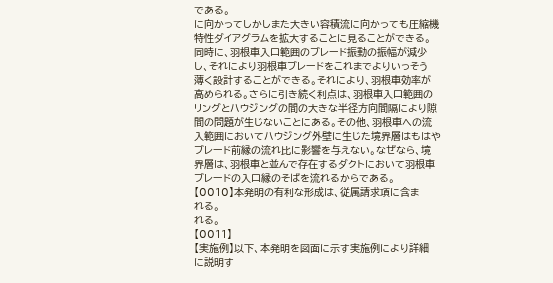である。
に向かってしかしまた大きい容積流に向かっても圧縮機
特性ダイアグラムを拡大することに見ることができる。
同時に、羽根車入口範囲のブレード振動の振幅が減少
し、それにより羽根車ブレードをこれまでよりいっそう
薄く設計することができる。それにより、羽根車効率が
高められる。さらに引き続く利点は、羽根車入口範囲の
リングとハウジングの間の大きな半径方向間隔により隙
間の問題が生じないことにある。その他、羽根車への流
入範囲においてハウジング外壁に生じた境界層はもはや
ブレード前縁の流れ比に影響を与えない。なぜなら、境
界層は、羽根車と並んで存在するダクトにおいて羽根車
ブレードの入口縁のそばを流れるからである。
【0010】本発明の有利な形成は、従属請求項に含ま
れる。
れる。
【0011】
【実施例】以下、本発明を図面に示す実施例により詳細
に説明す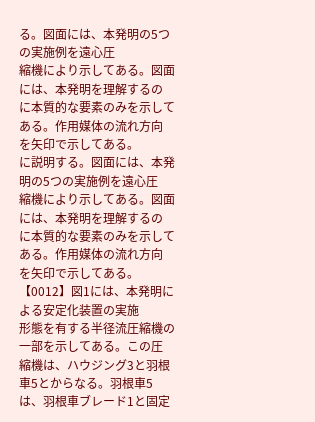る。図面には、本発明の5つの実施例を遠心圧
縮機により示してある。図面には、本発明を理解するの
に本質的な要素のみを示してある。作用媒体の流れ方向
を矢印で示してある。
に説明する。図面には、本発明の5つの実施例を遠心圧
縮機により示してある。図面には、本発明を理解するの
に本質的な要素のみを示してある。作用媒体の流れ方向
を矢印で示してある。
【0012】図1には、本発明による安定化装置の実施
形態を有する半径流圧縮機の一部を示してある。この圧
縮機は、ハウジング3と羽根車5とからなる。羽根車5
は、羽根車ブレード1と固定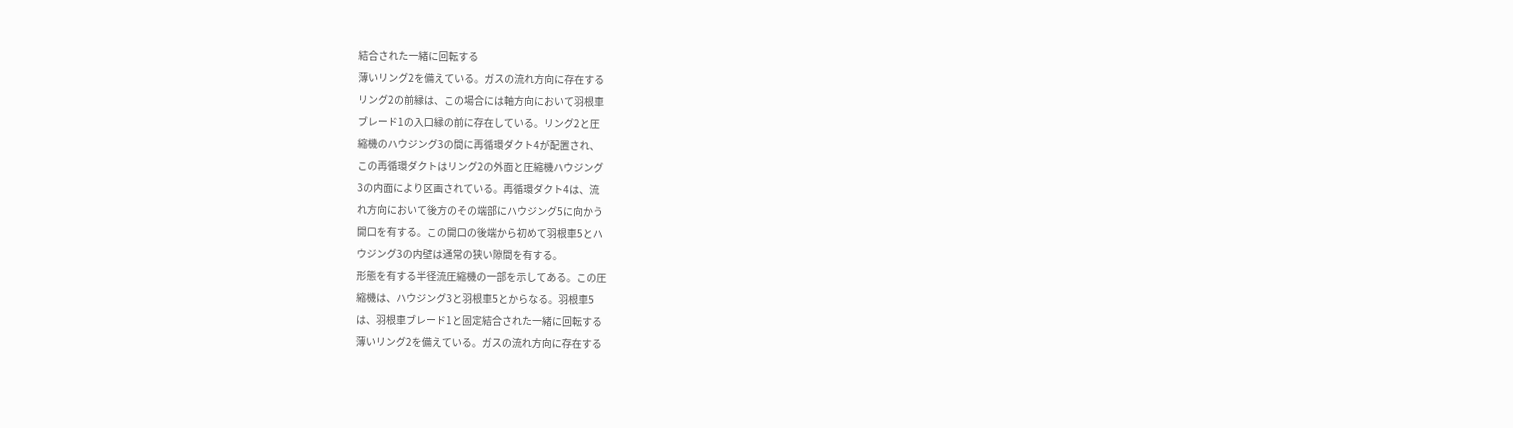結合された一緒に回転する
薄いリング2を備えている。ガスの流れ方向に存在する
リング2の前縁は、この場合には軸方向において羽根車
ブレード1の入口縁の前に存在している。リング2と圧
縮機のハウジング3の間に再循環ダクト4が配置され、
この再循環ダクトはリング2の外面と圧縮機ハウジング
3の内面により区画されている。再循環ダクト4は、流
れ方向において後方のその端部にハウジング5に向かう
開口を有する。この開口の後端から初めて羽根車5とハ
ウジング3の内壁は通常の狭い隙間を有する。
形態を有する半径流圧縮機の一部を示してある。この圧
縮機は、ハウジング3と羽根車5とからなる。羽根車5
は、羽根車ブレード1と固定結合された一緒に回転する
薄いリング2を備えている。ガスの流れ方向に存在する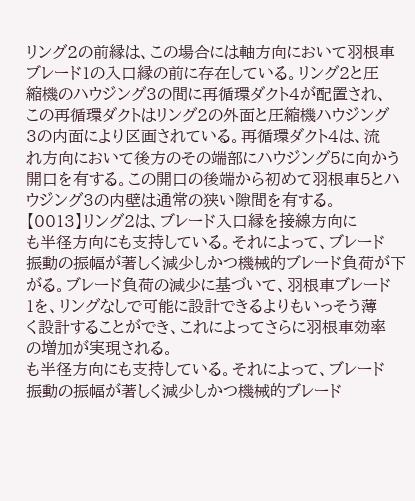リング2の前縁は、この場合には軸方向において羽根車
ブレード1の入口縁の前に存在している。リング2と圧
縮機のハウジング3の間に再循環ダクト4が配置され、
この再循環ダクトはリング2の外面と圧縮機ハウジング
3の内面により区画されている。再循環ダクト4は、流
れ方向において後方のその端部にハウジング5に向かう
開口を有する。この開口の後端から初めて羽根車5とハ
ウジング3の内壁は通常の狭い隙間を有する。
【0013】リング2は、ブレード入口縁を接線方向に
も半径方向にも支持している。それによって、ブレード
振動の振幅が著しく減少しかつ機械的ブレード負荷が下
がる。ブレード負荷の減少に基づいて、羽根車ブレード
1を、リングなしで可能に設計できるよりもいっそう薄
く設計することができ、これによってさらに羽根車効率
の増加が実現される。
も半径方向にも支持している。それによって、ブレード
振動の振幅が著しく減少しかつ機械的ブレード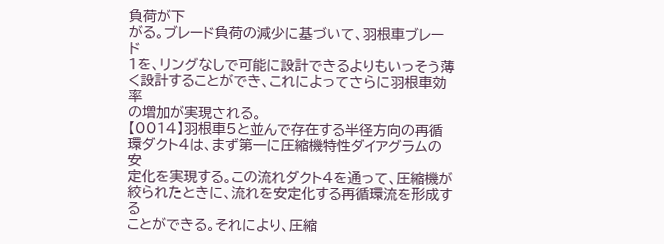負荷が下
がる。ブレード負荷の減少に基づいて、羽根車ブレード
1を、リングなしで可能に設計できるよりもいっそう薄
く設計することができ、これによってさらに羽根車効率
の増加が実現される。
【0014】羽根車5と並んで存在する半径方向の再循
環ダクト4は、まず第一に圧縮機特性ダイアグラムの安
定化を実現する。この流れダクト4を通って、圧縮機が
絞られたときに、流れを安定化する再循環流を形成する
ことができる。それにより、圧縮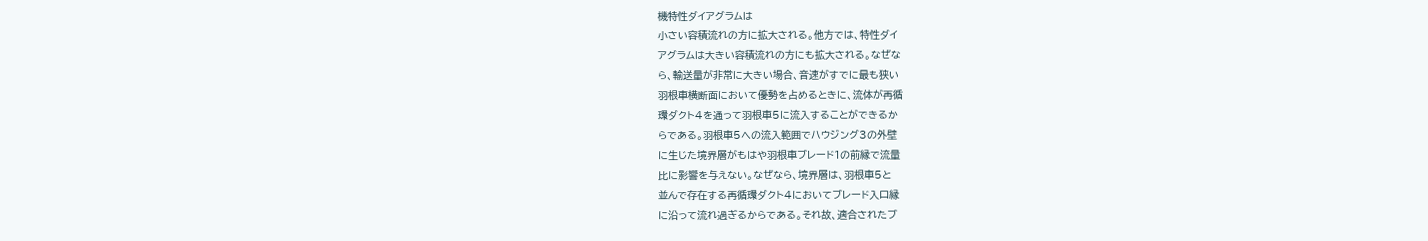機特性ダイアグラムは
小さい容積流れの方に拡大される。他方では、特性ダイ
アグラムは大きい容積流れの方にも拡大される。なぜな
ら、輸送量が非常に大きい場合、音速がすでに最も狭い
羽根車横断面において優勢を占めるときに、流体が再循
環ダクト4を通って羽根車5に流入することができるか
らである。羽根車5への流入範囲でハウジング3の外壁
に生じた境界層がもはや羽根車ブレード1の前縁で流量
比に影響を与えない。なぜなら、境界層は、羽根車5と
並んで存在する再循環ダクト4においてブレード入口縁
に沿って流れ過ぎるからである。それ故、適合されたブ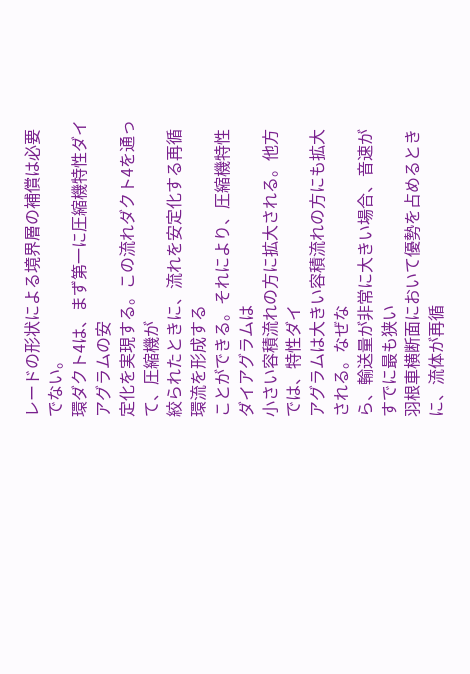レードの形状による境界層の補償は必要でない。
環ダクト4は、まず第一に圧縮機特性ダイアグラムの安
定化を実現する。この流れダクト4を通って、圧縮機が
絞られたときに、流れを安定化する再循環流を形成する
ことができる。それにより、圧縮機特性ダイアグラムは
小さい容積流れの方に拡大される。他方では、特性ダイ
アグラムは大きい容積流れの方にも拡大される。なぜな
ら、輸送量が非常に大きい場合、音速がすでに最も狭い
羽根車横断面において優勢を占めるときに、流体が再循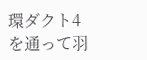環ダクト4を通って羽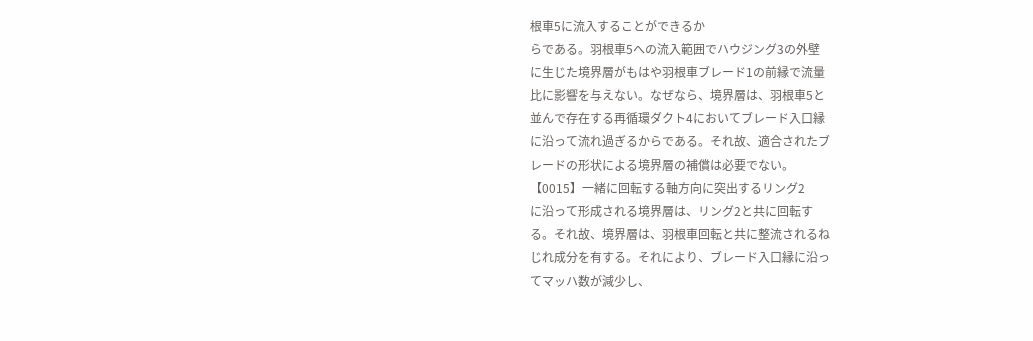根車5に流入することができるか
らである。羽根車5への流入範囲でハウジング3の外壁
に生じた境界層がもはや羽根車ブレード1の前縁で流量
比に影響を与えない。なぜなら、境界層は、羽根車5と
並んで存在する再循環ダクト4においてブレード入口縁
に沿って流れ過ぎるからである。それ故、適合されたブ
レードの形状による境界層の補償は必要でない。
【0015】一緒に回転する軸方向に突出するリング2
に沿って形成される境界層は、リング2と共に回転す
る。それ故、境界層は、羽根車回転と共に整流されるね
じれ成分を有する。それにより、ブレード入口縁に沿っ
てマッハ数が減少し、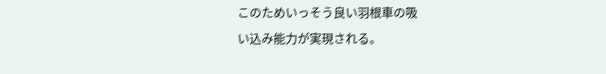このためいっそう良い羽根車の吸
い込み能力が実現される。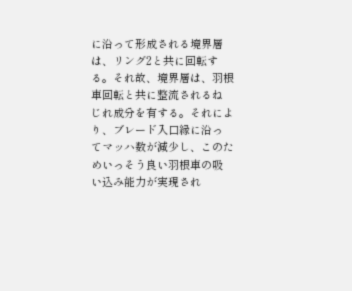に沿って形成される境界層は、リング2と共に回転す
る。それ故、境界層は、羽根車回転と共に整流されるね
じれ成分を有する。それにより、ブレード入口縁に沿っ
てマッハ数が減少し、このためいっそう良い羽根車の吸
い込み能力が実現され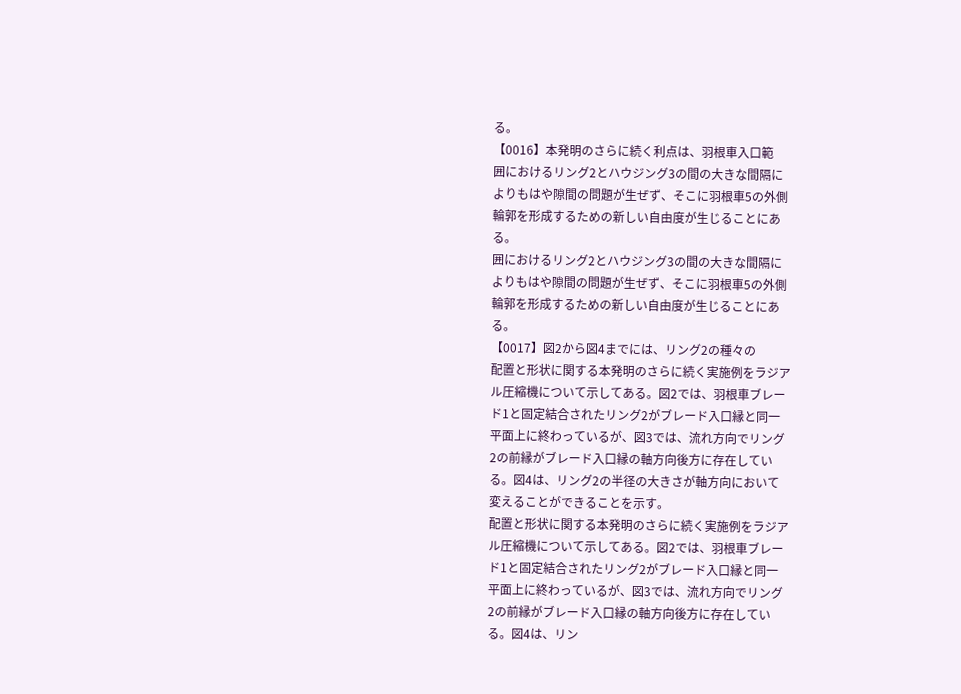る。
【0016】本発明のさらに続く利点は、羽根車入口範
囲におけるリング2とハウジング3の間の大きな間隔に
よりもはや隙間の問題が生ぜず、そこに羽根車5の外側
輪郭を形成するための新しい自由度が生じることにあ
る。
囲におけるリング2とハウジング3の間の大きな間隔に
よりもはや隙間の問題が生ぜず、そこに羽根車5の外側
輪郭を形成するための新しい自由度が生じることにあ
る。
【0017】図2から図4までには、リング2の種々の
配置と形状に関する本発明のさらに続く実施例をラジア
ル圧縮機について示してある。図2では、羽根車ブレー
ド1と固定結合されたリング2がブレード入口縁と同一
平面上に終わっているが、図3では、流れ方向でリング
2の前縁がブレード入口縁の軸方向後方に存在してい
る。図4は、リング2の半径の大きさが軸方向において
変えることができることを示す。
配置と形状に関する本発明のさらに続く実施例をラジア
ル圧縮機について示してある。図2では、羽根車ブレー
ド1と固定結合されたリング2がブレード入口縁と同一
平面上に終わっているが、図3では、流れ方向でリング
2の前縁がブレード入口縁の軸方向後方に存在してい
る。図4は、リン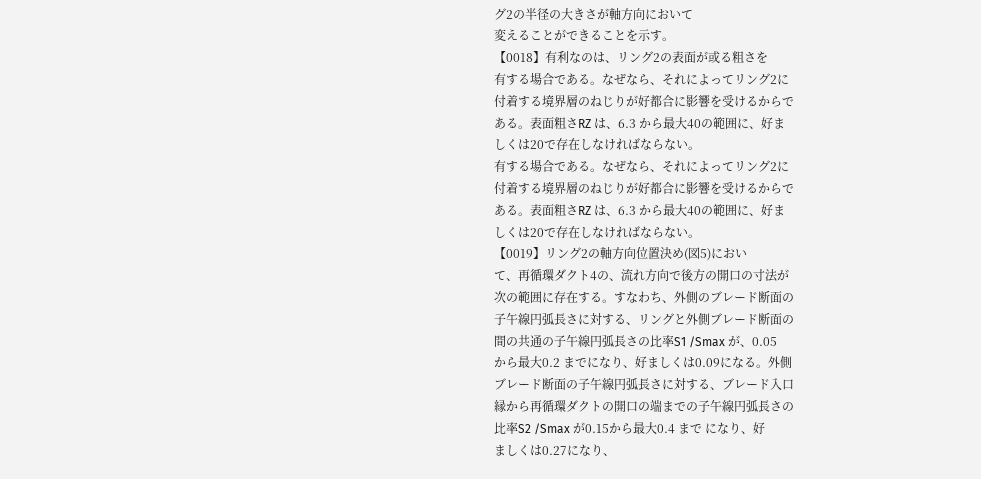グ2の半径の大きさが軸方向において
変えることができることを示す。
【0018】有利なのは、リング2の表面が或る粗さを
有する場合である。なぜなら、それによってリング2に
付着する境界層のねじりが好都合に影響を受けるからで
ある。表面粗さRZ は、6.3 から最大40の範囲に、好ま
しくは20で存在しなければならない。
有する場合である。なぜなら、それによってリング2に
付着する境界層のねじりが好都合に影響を受けるからで
ある。表面粗さRZ は、6.3 から最大40の範囲に、好ま
しくは20で存在しなければならない。
【0019】リング2の軸方向位置決め(図5)におい
て、再循環ダクト4の、流れ方向で後方の開口の寸法が
次の範囲に存在する。すなわち、外側のブレード断面の
子午線円弧長さに対する、リングと外側ブレード断面の
間の共通の子午線円弧長さの比率S1 /Smax が、0.05
から最大0.2 までになり、好ましくは0.09になる。外側
ブレード断面の子午線円弧長さに対する、ブレード入口
縁から再循環ダクトの開口の端までの子午線円弧長さの
比率S2 /Smax が0.15から最大0.4 まで になり、好
ましくは0.27になり、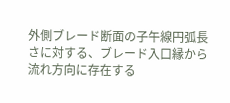外側ブレード断面の子午線円弧長
さに対する、ブレード入口縁から流れ方向に存在する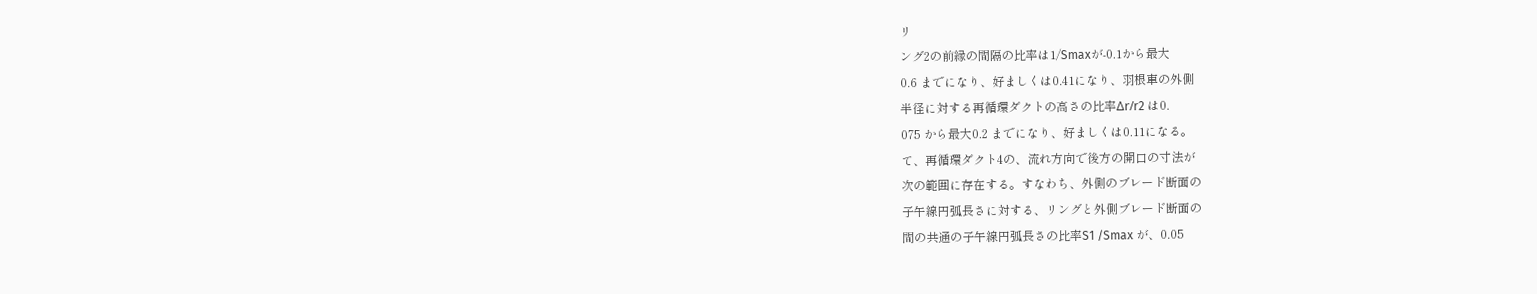リ
ング2の前縁の間隔の比率は1/Smaxが-0.1から最大
0.6 までになり、好ましくは0.41になり、羽根車の外側
半径に対する再循環ダクトの高さの比率Δr/r2 は0.
075 から最大0.2 までになり、好ましくは0.11になる。
て、再循環ダクト4の、流れ方向で後方の開口の寸法が
次の範囲に存在する。すなわち、外側のブレード断面の
子午線円弧長さに対する、リングと外側ブレード断面の
間の共通の子午線円弧長さの比率S1 /Smax が、0.05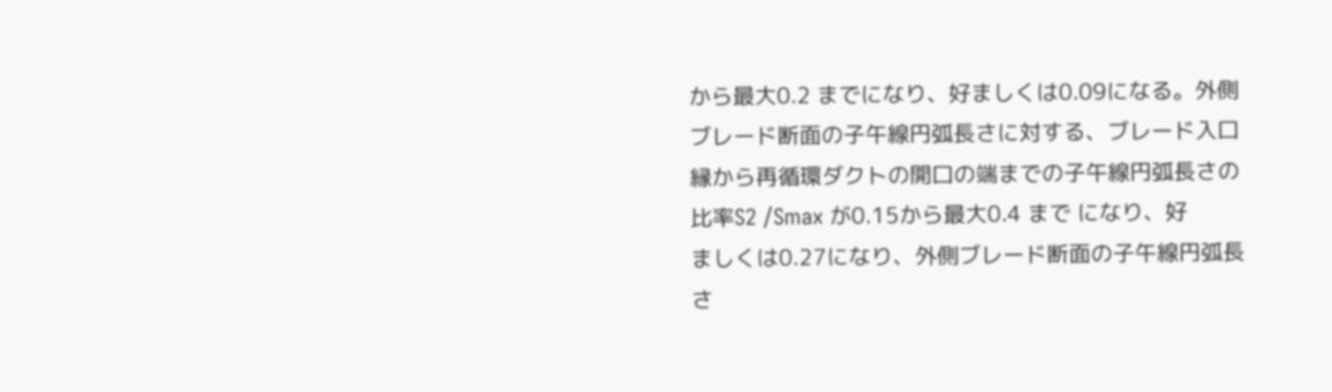から最大0.2 までになり、好ましくは0.09になる。外側
ブレード断面の子午線円弧長さに対する、ブレード入口
縁から再循環ダクトの開口の端までの子午線円弧長さの
比率S2 /Smax が0.15から最大0.4 まで になり、好
ましくは0.27になり、外側ブレード断面の子午線円弧長
さ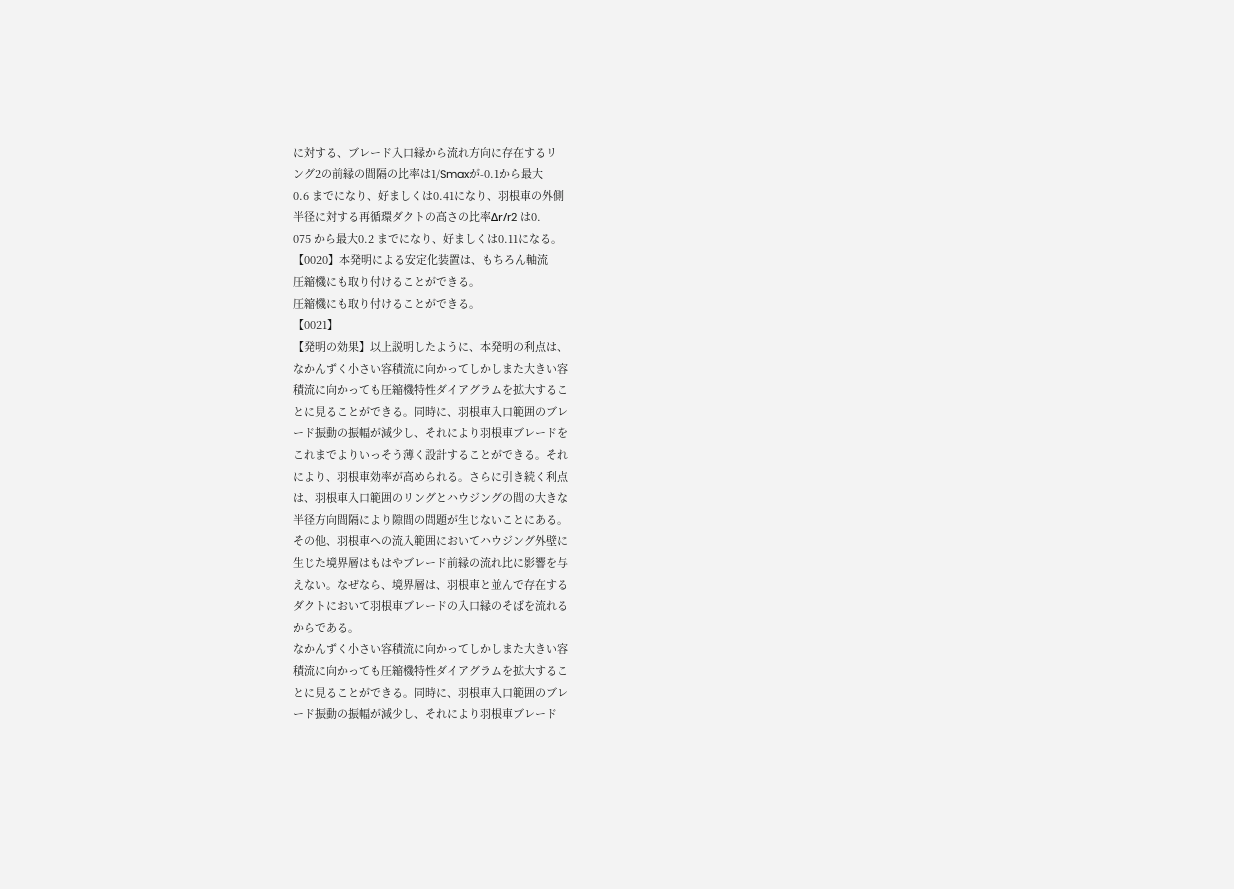に対する、ブレード入口縁から流れ方向に存在するリ
ング2の前縁の間隔の比率は1/Smaxが-0.1から最大
0.6 までになり、好ましくは0.41になり、羽根車の外側
半径に対する再循環ダクトの高さの比率Δr/r2 は0.
075 から最大0.2 までになり、好ましくは0.11になる。
【0020】本発明による安定化装置は、もちろん軸流
圧縮機にも取り付けることができる。
圧縮機にも取り付けることができる。
【0021】
【発明の効果】以上説明したように、本発明の利点は、
なかんずく小さい容積流に向かってしかしまた大きい容
積流に向かっても圧縮機特性ダイアグラムを拡大するこ
とに見ることができる。同時に、羽根車入口範囲のブレ
ード振動の振幅が減少し、それにより羽根車ブレードを
これまでよりいっそう薄く設計することができる。それ
により、羽根車効率が高められる。さらに引き続く利点
は、羽根車入口範囲のリングとハウジングの間の大きな
半径方向間隔により隙間の問題が生じないことにある。
その他、羽根車への流入範囲においてハウジング外壁に
生じた境界層はもはやブレード前縁の流れ比に影響を与
えない。なぜなら、境界層は、羽根車と並んで存在する
ダクトにおいて羽根車ブレードの入口縁のそばを流れる
からである。
なかんずく小さい容積流に向かってしかしまた大きい容
積流に向かっても圧縮機特性ダイアグラムを拡大するこ
とに見ることができる。同時に、羽根車入口範囲のブレ
ード振動の振幅が減少し、それにより羽根車ブレード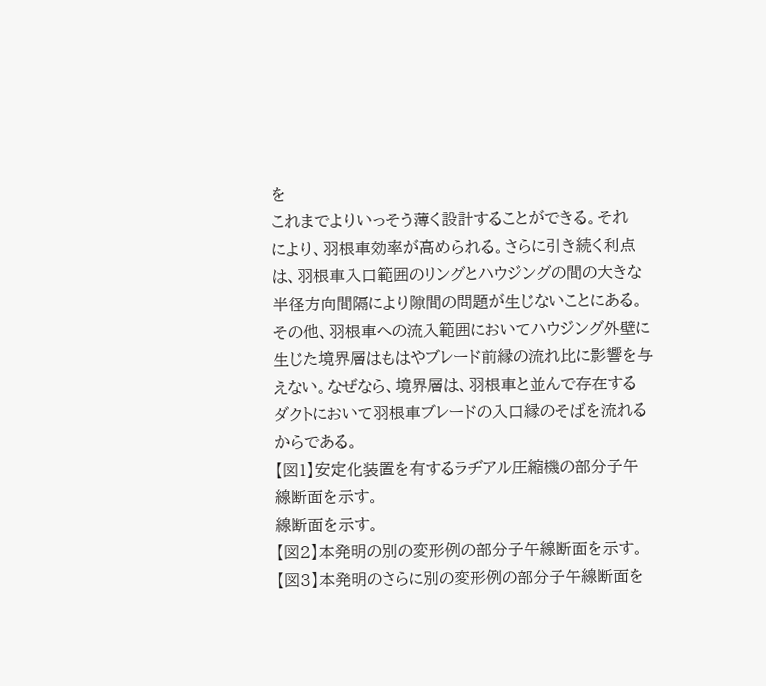を
これまでよりいっそう薄く設計することができる。それ
により、羽根車効率が高められる。さらに引き続く利点
は、羽根車入口範囲のリングとハウジングの間の大きな
半径方向間隔により隙間の問題が生じないことにある。
その他、羽根車への流入範囲においてハウジング外壁に
生じた境界層はもはやブレード前縁の流れ比に影響を与
えない。なぜなら、境界層は、羽根車と並んで存在する
ダクトにおいて羽根車ブレードの入口縁のそばを流れる
からである。
【図1】安定化装置を有するラヂアル圧縮機の部分子午
線断面を示す。
線断面を示す。
【図2】本発明の別の変形例の部分子午線断面を示す。
【図3】本発明のさらに別の変形例の部分子午線断面を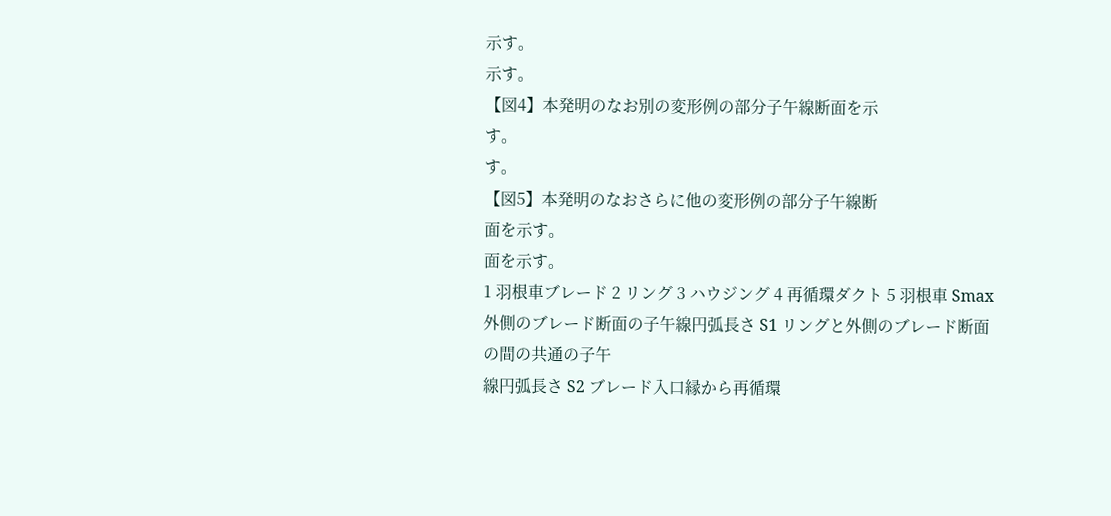示す。
示す。
【図4】本発明のなお別の変形例の部分子午線断面を示
す。
す。
【図5】本発明のなおさらに他の変形例の部分子午線断
面を示す。
面を示す。
1 羽根車ブレード 2 リング 3 ハウジング 4 再循環ダクト 5 羽根車 Smax 外側のブレード断面の子午線円弧長さ S1 リングと外側のブレード断面の間の共通の子午
線円弧長さ S2 ブレード入口縁から再循環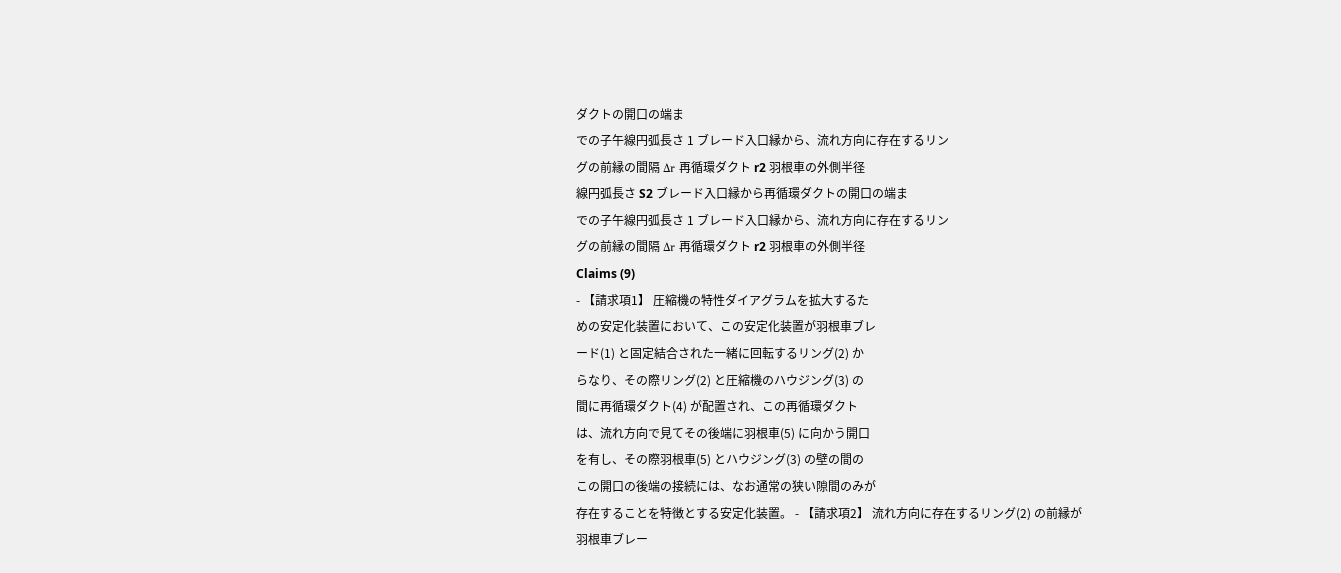ダクトの開口の端ま
での子午線円弧長さ 1 ブレード入口縁から、流れ方向に存在するリン
グの前縁の間隔 Δr 再循環ダクト r2 羽根車の外側半径
線円弧長さ S2 ブレード入口縁から再循環ダクトの開口の端ま
での子午線円弧長さ 1 ブレード入口縁から、流れ方向に存在するリン
グの前縁の間隔 Δr 再循環ダクト r2 羽根車の外側半径
Claims (9)
- 【請求項1】 圧縮機の特性ダイアグラムを拡大するた
めの安定化装置において、この安定化装置が羽根車ブレ
ード(1) と固定結合された一緒に回転するリング(2) か
らなり、その際リング(2) と圧縮機のハウジング(3) の
間に再循環ダクト(4) が配置され、この再循環ダクト
は、流れ方向で見てその後端に羽根車(5) に向かう開口
を有し、その際羽根車(5) とハウジング(3) の壁の間の
この開口の後端の接続には、なお通常の狭い隙間のみが
存在することを特徴とする安定化装置。 - 【請求項2】 流れ方向に存在するリング(2) の前縁が
羽根車ブレー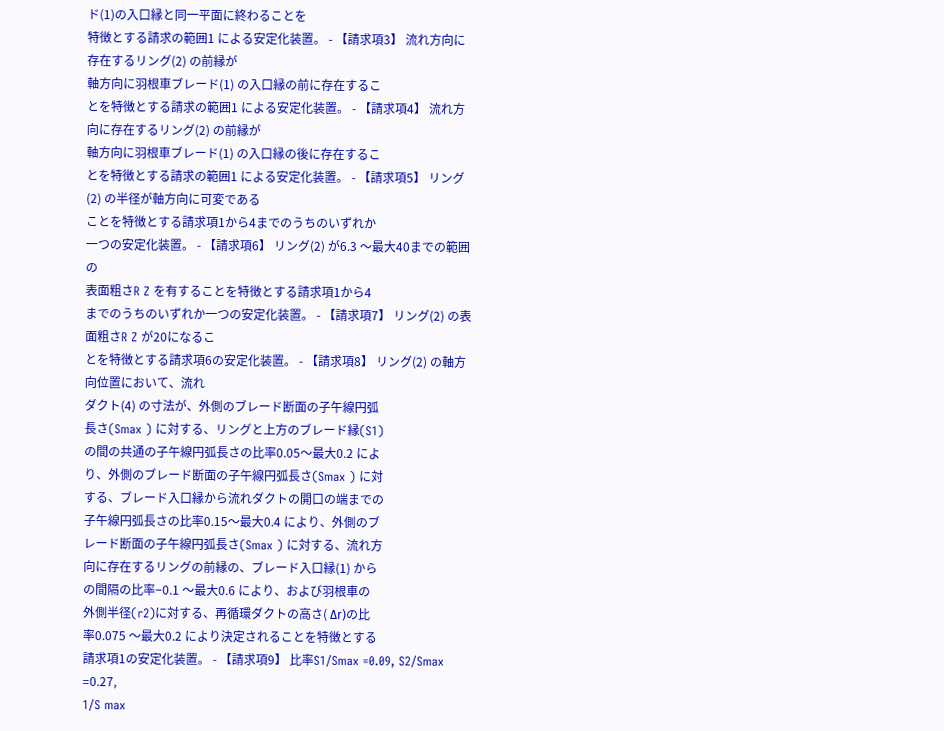ド(1)の入口縁と同一平面に終わることを
特徴とする請求の範囲1 による安定化装置。 - 【請求項3】 流れ方向に存在するリング(2) の前縁が
軸方向に羽根車ブレード(1) の入口縁の前に存在するこ
とを特徴とする請求の範囲1 による安定化装置。 - 【請求項4】 流れ方向に存在するリング(2) の前縁が
軸方向に羽根車ブレード(1) の入口縁の後に存在するこ
とを特徴とする請求の範囲1 による安定化装置。 - 【請求項5】 リング(2) の半径が軸方向に可変である
ことを特徴とする請求項1から4までのうちのいずれか
一つの安定化装置。 - 【請求項6】 リング(2) が6.3 〜最大40までの範囲の
表面粗さR Z を有することを特徴とする請求項1から4
までのうちのいずれか一つの安定化装置。 - 【請求項7】 リング(2) の表面粗さR Z が20になるこ
とを特徴とする請求項6の安定化装置。 - 【請求項8】 リング(2) の軸方向位置において、流れ
ダクト(4) の寸法が、外側のブレード断面の子午線円弧
長さ(Smax ) に対する、リングと上方のブレード縁(S1)
の間の共通の子午線円弧長さの比率0.05〜最大0.2 によ
り、外側のブレード断面の子午線円弧長さ(Smax ) に対
する、ブレード入口縁から流れダクトの開口の端までの
子午線円弧長さの比率0.15〜最大0.4 により、外側のブ
レード断面の子午線円弧長さ(Smax ) に対する、流れ方
向に存在するリングの前縁の、ブレード入口縁(1) から
の間隔の比率−0.1 〜最大0.6 により、および羽根車の
外側半径(r2)に対する、再循環ダクトの高さ( Δr)の比
率0.075 〜最大0.2 により決定されることを特徴とする
請求項1の安定化装置。 - 【請求項9】 比率S1/Smax =0.09, S2/Smax =0.27,
1/S max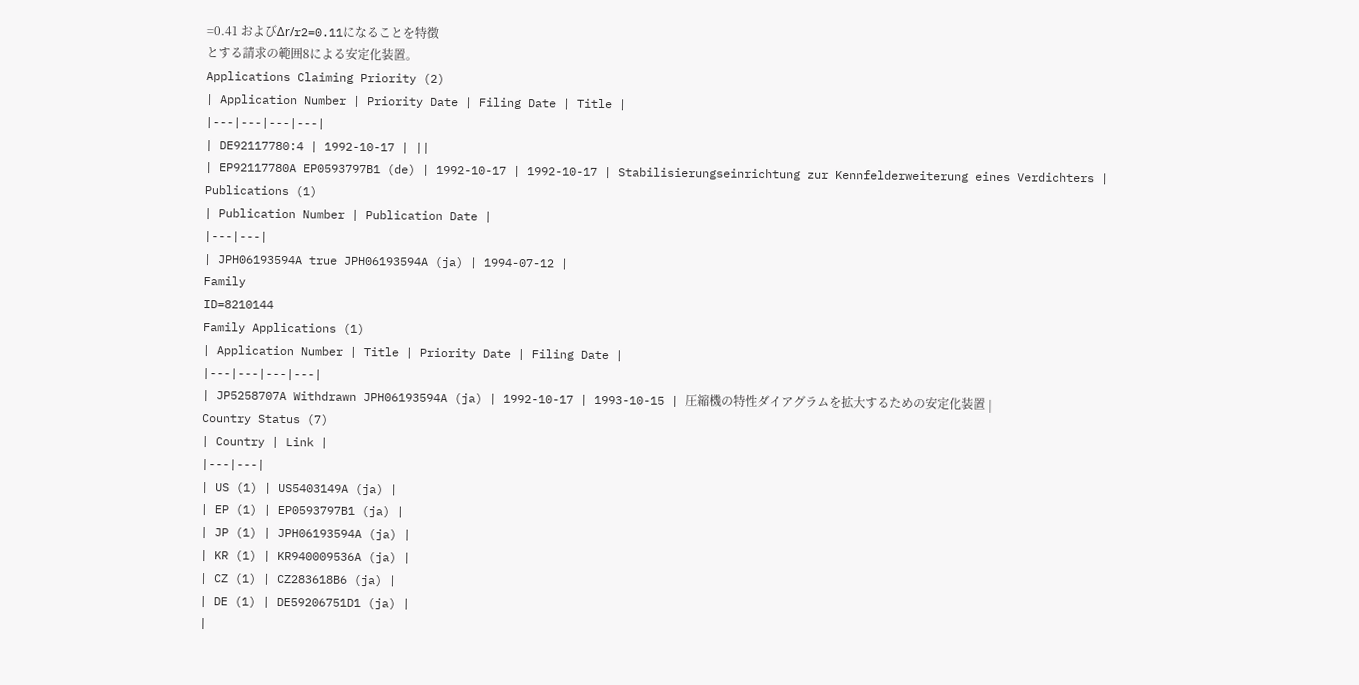=0.41 およびΔr/r2=0.11になることを特徴
とする請求の範囲8による安定化装置。
Applications Claiming Priority (2)
| Application Number | Priority Date | Filing Date | Title |
|---|---|---|---|
| DE92117780:4 | 1992-10-17 | ||
| EP92117780A EP0593797B1 (de) | 1992-10-17 | 1992-10-17 | Stabilisierungseinrichtung zur Kennfelderweiterung eines Verdichters |
Publications (1)
| Publication Number | Publication Date |
|---|---|
| JPH06193594A true JPH06193594A (ja) | 1994-07-12 |
Family
ID=8210144
Family Applications (1)
| Application Number | Title | Priority Date | Filing Date |
|---|---|---|---|
| JP5258707A Withdrawn JPH06193594A (ja) | 1992-10-17 | 1993-10-15 | 圧縮機の特性ダイアグラムを拡大するための安定化装置 |
Country Status (7)
| Country | Link |
|---|---|
| US (1) | US5403149A (ja) |
| EP (1) | EP0593797B1 (ja) |
| JP (1) | JPH06193594A (ja) |
| KR (1) | KR940009536A (ja) |
| CZ (1) | CZ283618B6 (ja) |
| DE (1) | DE59206751D1 (ja) |
|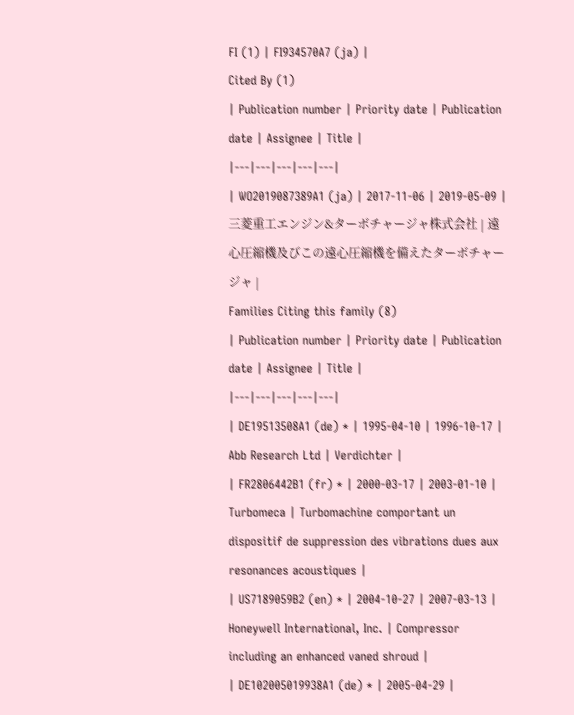FI (1) | FI934570A7 (ja) |
Cited By (1)
| Publication number | Priority date | Publication date | Assignee | Title |
|---|---|---|---|---|
| WO2019087389A1 (ja) | 2017-11-06 | 2019-05-09 | 三菱重工エンジン&ターボチャージャ株式会社 | 遠心圧縮機及びこの遠心圧縮機を備えたターボチャージャ |
Families Citing this family (8)
| Publication number | Priority date | Publication date | Assignee | Title |
|---|---|---|---|---|
| DE19513508A1 (de) * | 1995-04-10 | 1996-10-17 | Abb Research Ltd | Verdichter |
| FR2806442B1 (fr) * | 2000-03-17 | 2003-01-10 | Turbomeca | Turbomachine comportant un dispositif de suppression des vibrations dues aux resonances acoustiques |
| US7189059B2 (en) * | 2004-10-27 | 2007-03-13 | Honeywell International, Inc. | Compressor including an enhanced vaned shroud |
| DE102005019938A1 (de) * | 2005-04-29 |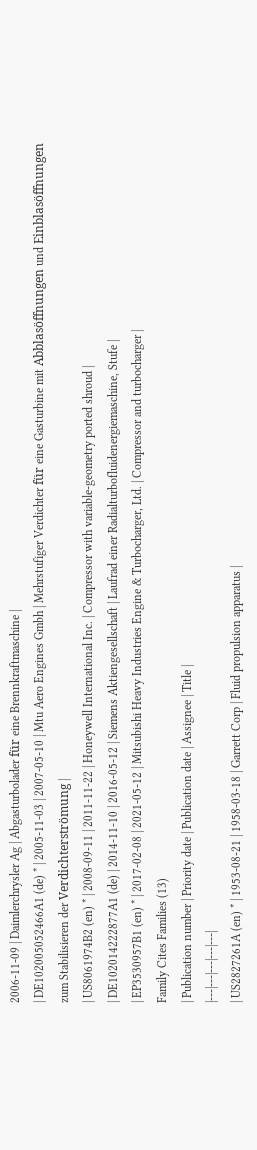2006-11-09 | Daimlerchrysler Ag | Abgasturbolader für eine Brennkraftmaschine |
| DE102005052466A1 (de) * | 2005-11-03 | 2007-05-10 | Mtu Aero Engines Gmbh | Mehrstufiger Verdichter für eine Gasturbine mit Abblasöffnungen und Einblasöffnungen zum Stabilisieren der Verdichterströmung |
| US8061974B2 (en) * | 2008-09-11 | 2011-11-22 | Honeywell International Inc. | Compressor with variable-geometry ported shroud |
| DE102014222877A1 (de) | 2014-11-10 | 2016-05-12 | Siemens Aktiengesellschaft | Laufrad einer Radialturbofluidenergiemaschine, Stufe |
| EP3530957B1 (en) * | 2017-02-08 | 2021-05-12 | Mitsubishi Heavy Industries Engine & Turbocharger, Ltd. | Compressor and turbocharger |
Family Cites Families (13)
| Publication number | Priority date | Publication date | Assignee | Title |
|---|---|---|---|---|
| US2827261A (en) * | 1953-08-21 | 1958-03-18 | Garrett Corp | Fluid propulsion apparatus |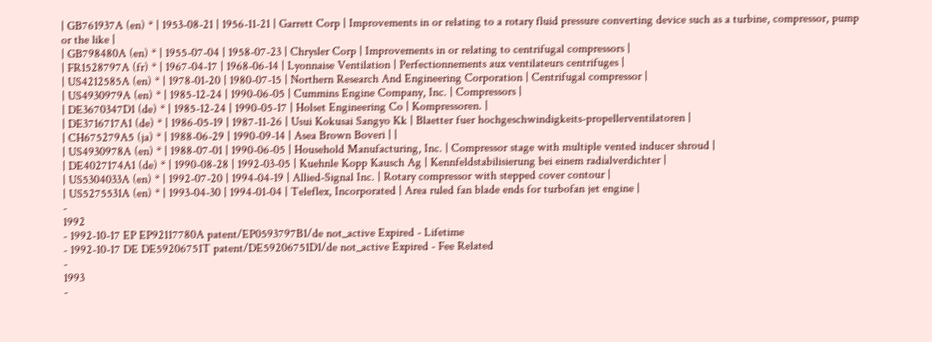| GB761937A (en) * | 1953-08-21 | 1956-11-21 | Garrett Corp | Improvements in or relating to a rotary fluid pressure converting device such as a turbine, compressor, pump or the like |
| GB798480A (en) * | 1955-07-04 | 1958-07-23 | Chrysler Corp | Improvements in or relating to centrifugal compressors |
| FR1528797A (fr) * | 1967-04-17 | 1968-06-14 | Lyonnaise Ventilation | Perfectionnements aux ventilateurs centrifuges |
| US4212585A (en) * | 1978-01-20 | 1980-07-15 | Northern Research And Engineering Corporation | Centrifugal compressor |
| US4930979A (en) * | 1985-12-24 | 1990-06-05 | Cummins Engine Company, Inc. | Compressors |
| DE3670347D1 (de) * | 1985-12-24 | 1990-05-17 | Holset Engineering Co | Kompressoren. |
| DE3716717A1 (de) * | 1986-05-19 | 1987-11-26 | Usui Kokusai Sangyo Kk | Blaetter fuer hochgeschwindigkeits-propellerventilatoren |
| CH675279A5 (ja) * | 1988-06-29 | 1990-09-14 | Asea Brown Boveri | |
| US4930978A (en) * | 1988-07-01 | 1990-06-05 | Household Manufacturing, Inc. | Compressor stage with multiple vented inducer shroud |
| DE4027174A1 (de) * | 1990-08-28 | 1992-03-05 | Kuehnle Kopp Kausch Ag | Kennfeldstabilisierung bei einem radialverdichter |
| US5304033A (en) * | 1992-07-20 | 1994-04-19 | Allied-Signal Inc. | Rotary compressor with stepped cover contour |
| US5275531A (en) * | 1993-04-30 | 1994-01-04 | Teleflex, Incorporated | Area ruled fan blade ends for turbofan jet engine |
-
1992
- 1992-10-17 EP EP92117780A patent/EP0593797B1/de not_active Expired - Lifetime
- 1992-10-17 DE DE59206751T patent/DE59206751D1/de not_active Expired - Fee Related
-
1993
-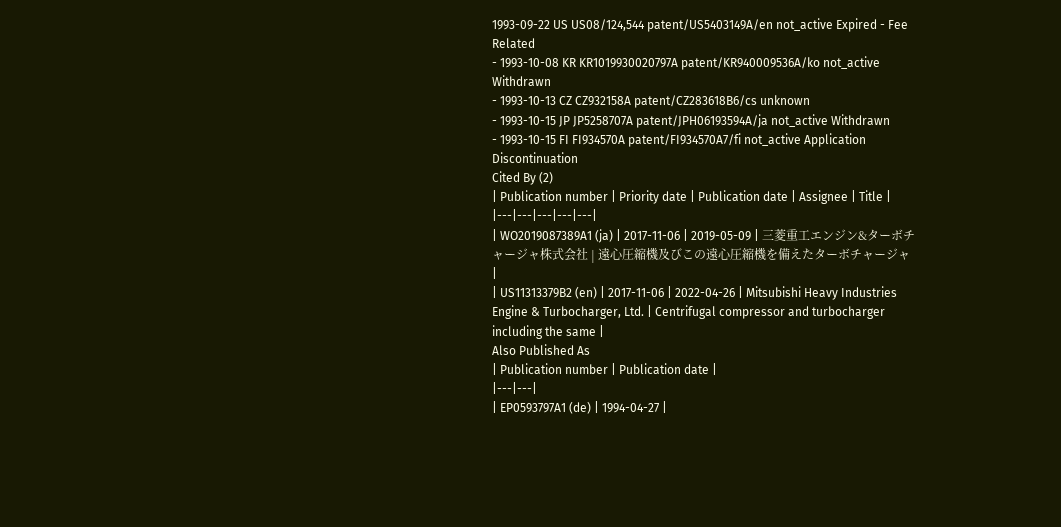1993-09-22 US US08/124,544 patent/US5403149A/en not_active Expired - Fee Related
- 1993-10-08 KR KR1019930020797A patent/KR940009536A/ko not_active Withdrawn
- 1993-10-13 CZ CZ932158A patent/CZ283618B6/cs unknown
- 1993-10-15 JP JP5258707A patent/JPH06193594A/ja not_active Withdrawn
- 1993-10-15 FI FI934570A patent/FI934570A7/fi not_active Application Discontinuation
Cited By (2)
| Publication number | Priority date | Publication date | Assignee | Title |
|---|---|---|---|---|
| WO2019087389A1 (ja) | 2017-11-06 | 2019-05-09 | 三菱重工エンジン&ターボチャージャ株式会社 | 遠心圧縮機及びこの遠心圧縮機を備えたターボチャージャ |
| US11313379B2 (en) | 2017-11-06 | 2022-04-26 | Mitsubishi Heavy Industries Engine & Turbocharger, Ltd. | Centrifugal compressor and turbocharger including the same |
Also Published As
| Publication number | Publication date |
|---|---|
| EP0593797A1 (de) | 1994-04-27 |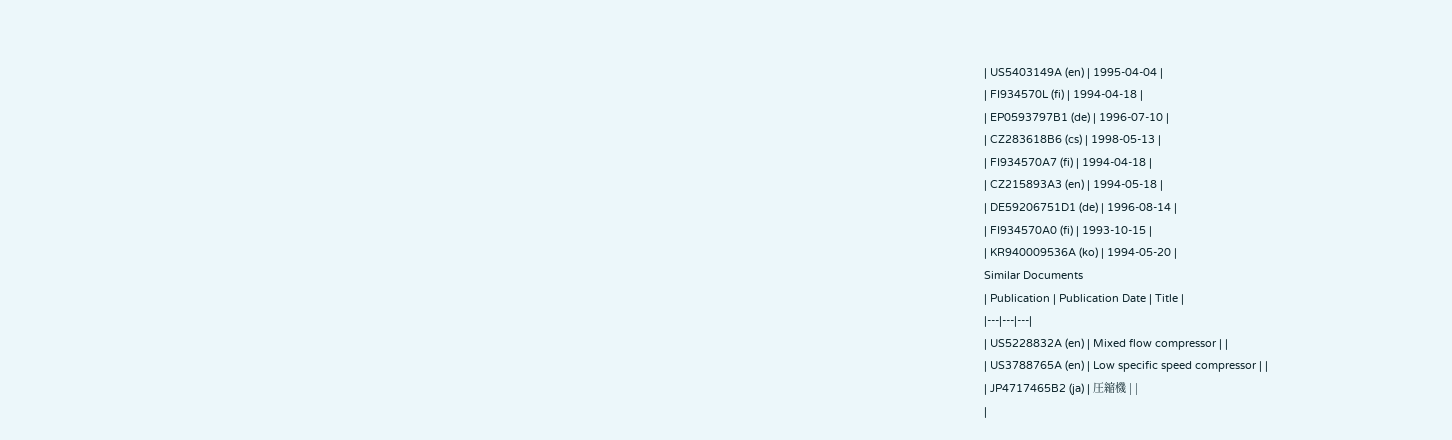| US5403149A (en) | 1995-04-04 |
| FI934570L (fi) | 1994-04-18 |
| EP0593797B1 (de) | 1996-07-10 |
| CZ283618B6 (cs) | 1998-05-13 |
| FI934570A7 (fi) | 1994-04-18 |
| CZ215893A3 (en) | 1994-05-18 |
| DE59206751D1 (de) | 1996-08-14 |
| FI934570A0 (fi) | 1993-10-15 |
| KR940009536A (ko) | 1994-05-20 |
Similar Documents
| Publication | Publication Date | Title |
|---|---|---|
| US5228832A (en) | Mixed flow compressor | |
| US3788765A (en) | Low specific speed compressor | |
| JP4717465B2 (ja) | 圧縮機 | |
|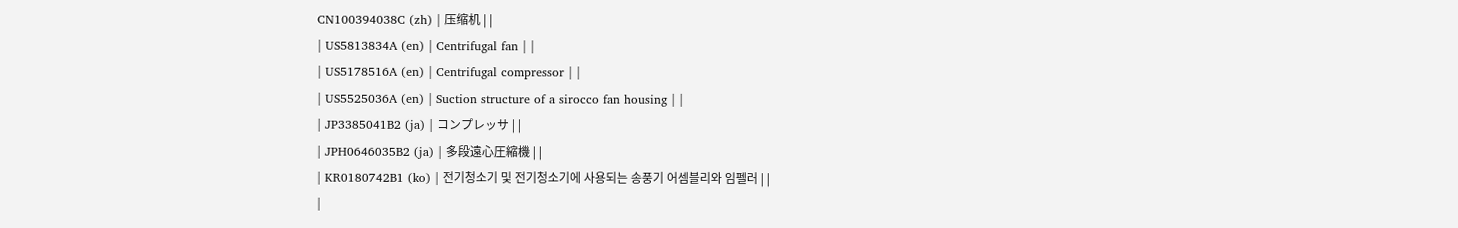CN100394038C (zh) | 压缩机 | |
| US5813834A (en) | Centrifugal fan | |
| US5178516A (en) | Centrifugal compressor | |
| US5525036A (en) | Suction structure of a sirocco fan housing | |
| JP3385041B2 (ja) | コンプレッサ | |
| JPH0646035B2 (ja) | 多段遠心圧縮機 | |
| KR0180742B1 (ko) | 전기청소기 및 전기청소기에 사용되는 송풍기 어셈블리와 임펠러 | |
|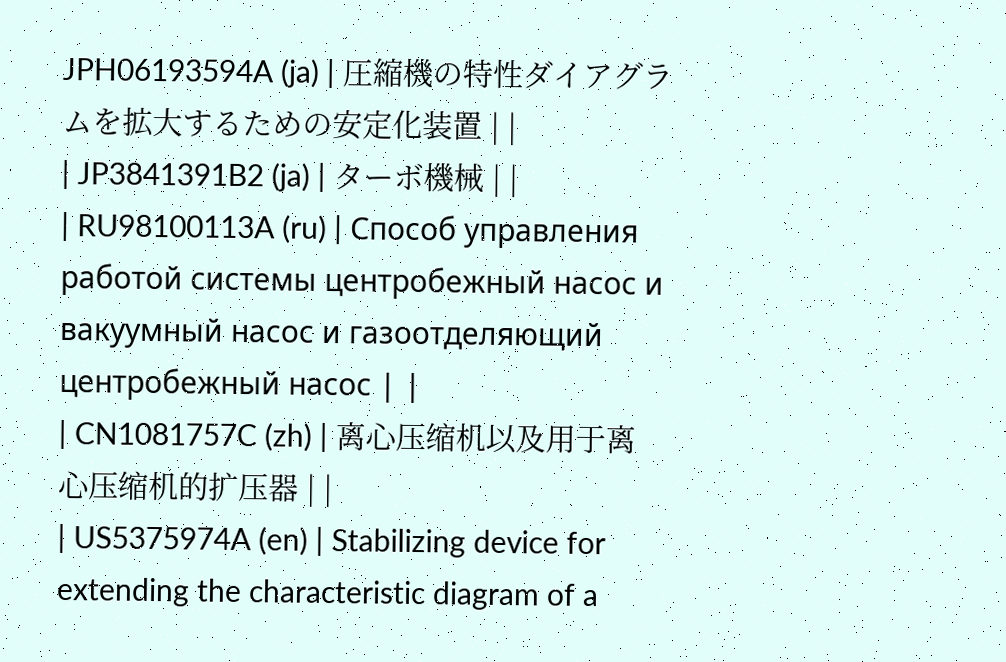JPH06193594A (ja) | 圧縮機の特性ダイアグラムを拡大するための安定化装置 | |
| JP3841391B2 (ja) | ターボ機械 | |
| RU98100113A (ru) | Способ управления работой системы центробежный насос и вакуумный насос и газоотделяющий центробежный насос | |
| CN1081757C (zh) | 离心压缩机以及用于离心压缩机的扩压器 | |
| US5375974A (en) | Stabilizing device for extending the characteristic diagram of a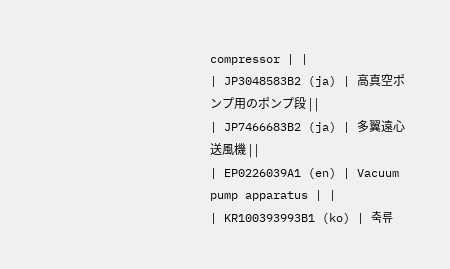compressor | |
| JP3048583B2 (ja) | 高真空ポンプ用のポンプ段 | |
| JP7466683B2 (ja) | 多翼遠心送風機 | |
| EP0226039A1 (en) | Vacuum pump apparatus | |
| KR100393993B1 (ko) | 축류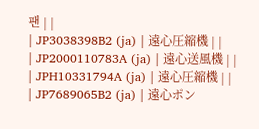팬 | |
| JP3038398B2 (ja) | 遠心圧縮機 | |
| JP2000110783A (ja) | 遠心送風機 | |
| JPH10331794A (ja) | 遠心圧縮機 | |
| JP7689065B2 (ja) | 遠心ポン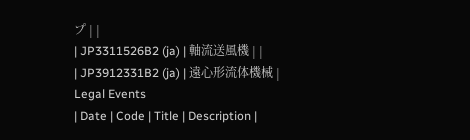プ | |
| JP3311526B2 (ja) | 軸流送風機 | |
| JP3912331B2 (ja) | 遠心形流体機械 |
Legal Events
| Date | Code | Title | Description |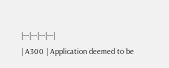|---|---|---|---|
| A300 | Application deemed to be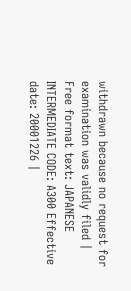withdrawn because no request for examination was validly filed |
Free format text: JAPANESE INTERMEDIATE CODE: A300 Effective date: 20001226 |